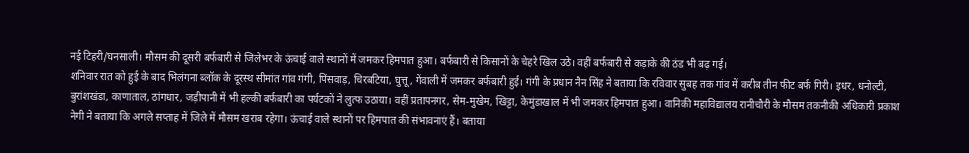नई टिहरी/घनसाली। मौसम की दूसरी बर्फबारी से जिलेभर के ऊंचाई वाले स्थानों में जमकर हिमपात हुआ। बर्फबारी से किसानों के चेहरे खिल उठे। वहीं बर्फबारी से कड़ाके की ठंड भी बढ़ गई।
शनिवार रात को हुई के बाद भिलंगना ब्लॉक के दूरस्थ सीमांत गांव गंगी, पिंसवाड़, चिरबटिया, घुत्तू, गेंवाली में जमकर बर्फबारी हुई। गंगी के प्रधान नैन सिंह ने बताया कि रविवार सुबह तक गांव में करीब तीन फीट बर्फ गिरी। इधर, धनोल्टी, बुरांशखंडा, काणाताल, ठांगधार, जड़ीपानी में भी हल्की बर्फबारी का पर्यटकों ने लुत्फ उठाया। वहीं प्रतापनगर, सेम-मुखेम, खिट्टा, केमुंडाखाल में भी जमकर हिमपात हुआ। वानिकी महाविद्यालय रानीचौरी के मौसम तकनीकी अधिकारी प्रकाश नेगी ने बताया कि अगले सप्ताह में जिले में मौसम खराब रहेगा। ऊंचाई वाले स्थानों पर हिमपात की संभावनाएं हैं। बताया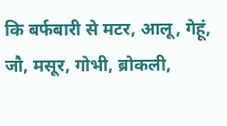कि बर्फबारी से मटर, आलू, गेहूं, जौ, मसूर, गोभी, ब्रोकली,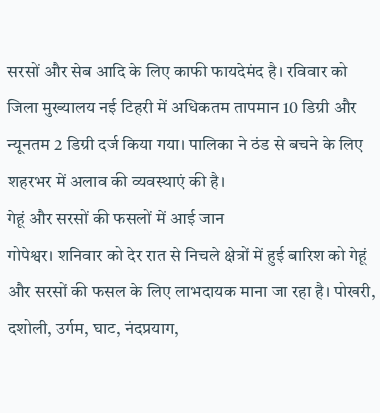सरसों और सेब आदि के लिए काफी फायदेमंद है। रविवार को जिला मुख्यालय नई टिहरी में अधिकतम तापमान 10 डिग्री और न्यूनतम 2 डिग्री दर्ज किया गया। पालिका ने ठंड से बचने के लिए शहरभर में अलाव की व्यवस्थाएं की है।
गेहूं और सरसों की फसलों में आई जान
गोपेश्वर। शनिवार को देर रात से निचले क्षेत्रों में हुई बारिश को गेहूं और सरसों की फसल के लिए लाभदायक माना जा रहा है। पोखरी, दशोली, उर्गम, घाट, नंदप्रयाग,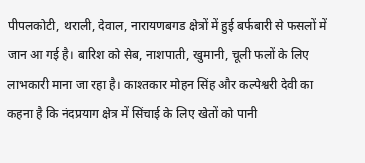पीपलकोटी, थराली, देवाल, नारायणबगड क्षेत्रों में हुई बर्फबारी से फसलों में जान आ गई है। बारिश को सेब, नाशपाती, खुमानी, चूली फलों के लिए लाभकारी माना जा रहा है। काश्तकार मोहन सिंह और कल्पेश्वरी देवी का कहना है कि नंदप्रयाग क्षेत्र में सिंचाई के लिए खेतों को पानी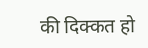की दिक्कत हो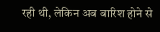रही थी, लेकिन अब बारिश होने से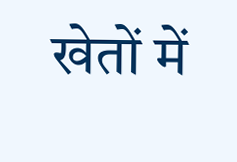खेतों में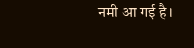नमी आ गई है।